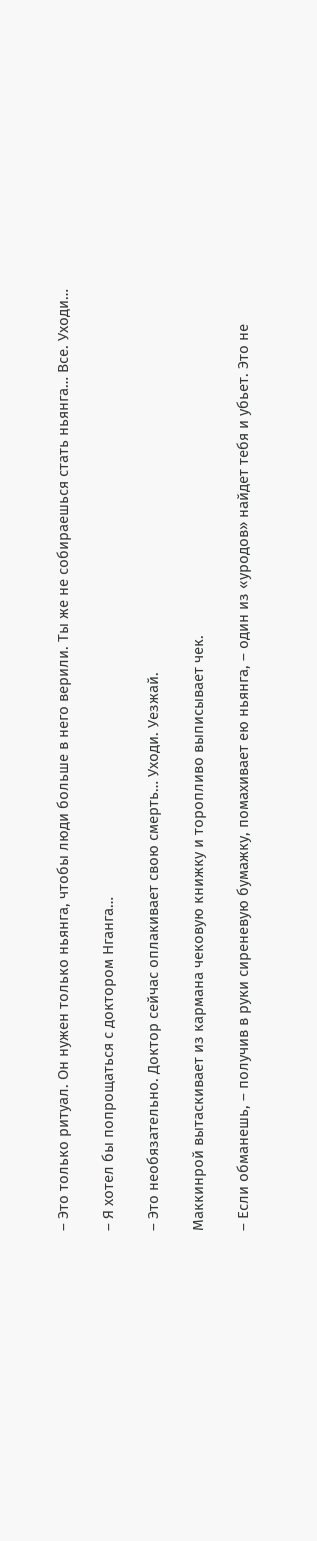– Это только ритуал. Он нужен только ньянга, чтобы люди больше в него верили. Ты же не собираешься стать ньянга… Все. Уходи…

– Я хотел бы попрощаться с доктором Нганга…

– Это необязательно. Доктор сейчас оплакивает свою смерть… Уходи. Уезжай.

Маккинрой вытаскивает из кармана чековую книжку и торопливо выписывает чек.

– Если обманешь, – получив в руки сиреневую бумажку, помахивает ею ньянга, – один из «уродов» найдет тебя и убьет. Это не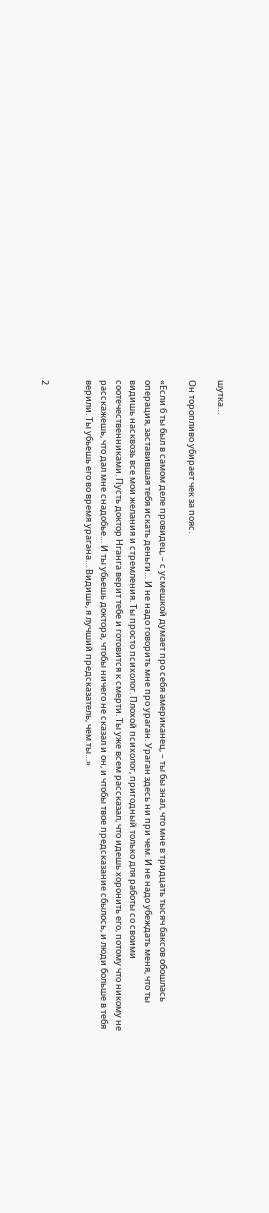шутка…

Он торопливо убирает чек за пояс.

«Если б ты был в самом деле провидец, – с усмешкой думает про себя американец, – ты бы знал, что мне в тридцать тысяч баксов обошлась операция, заставившая тебя искать деньги… И не надо говорить мне про ураган. Ураган здесь ни при чем. И не надо убеждать меня, что ты видишь насквозь все мои желания и стремления. Ты просто психолог. Плохой психолог, пригодный только для работы со своими соотечественниками. Пусть доктор Нганга верит тебе и готовится к смерти. Ты уже всем рассказал, что идешь хоронить его, потому что никому не расскажешь, что дал мне снадобье… И ты убьешь доктора, чтобы ничего не сказал и он, и чтобы твое предсказание сбылось, и люди больше в тебя верили. Ты убьешь его во время урагана… Видишь, я лучший предсказатель, чем ты…»


2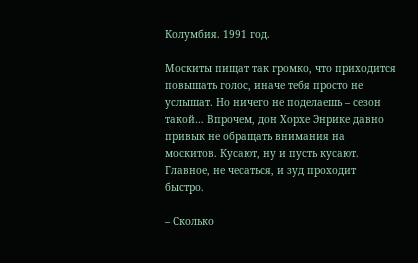Колумбия. 1991 год.

Москиты пищат так громко, что приходится повышать голос, иначе тебя просто не услышат. Но ничего не поделаешь – сезон такой… Впрочем, дон Хорхе Энрике давно привык не обращать внимания на москитов. Кусают, ну и пусть кусают. Главное, не чесаться, и зуд проходит быстро.

– Сколько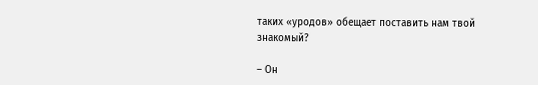таких «уродов» обещает поставить нам твой знакомый?

– Он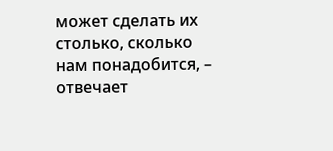может сделать их столько, сколько нам понадобится, – отвечает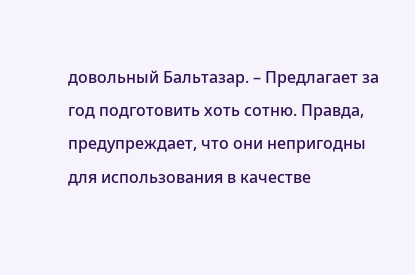довольный Бальтазар. – Предлагает за год подготовить хоть сотню. Правда, предупреждает, что они непригодны для использования в качестве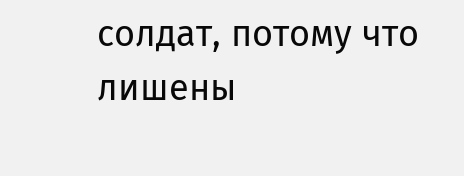солдат, потому что лишены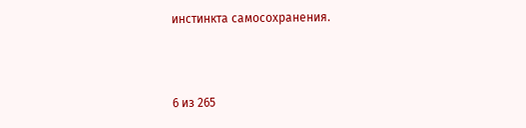инстинкта самосохранения.



6 из 265